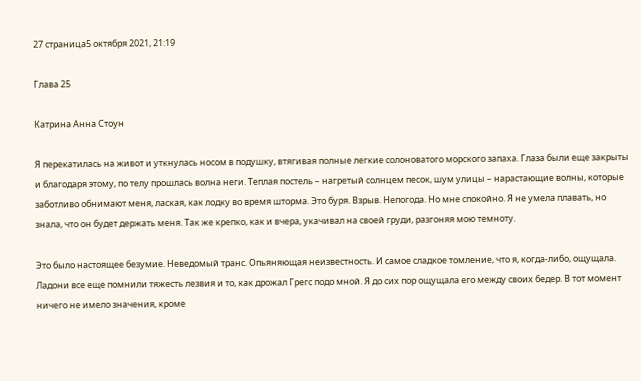27 страница5 октября 2021, 21:19

Глава 25

Катрина Анна Стоун

Я перекатилась на живот и уткнулась носом в подушку, втягивая полные легкие солоноватого морского запаха. Глаза были еще закрыты и благодаря этому, по телу прошлась волна неги. Теплая постель – нагретый солнцем песок, шум улицы – нарастающие волны, которые заботливо обнимают меня, лаская, как лодку во время шторма. Это буря. Взрыв. Непогода. Но мне спокойно. Я не умела плавать, но знала, что он будет держать меня. Так же крепко, как и вчера, укачивал на своей груди, разгоняя мою темноту.

Это было настоящее безумие. Неведомый транс. Опьяняющая неизвестность. И самое сладкое томление, что я, когда-либо, ощущала. Ладони все еще помнили тяжесть лезвия и то, как дрожал Грегс подо мной. Я до сих пор ощущала его между своих бедер. В тот момент ничего не имело значения, кроме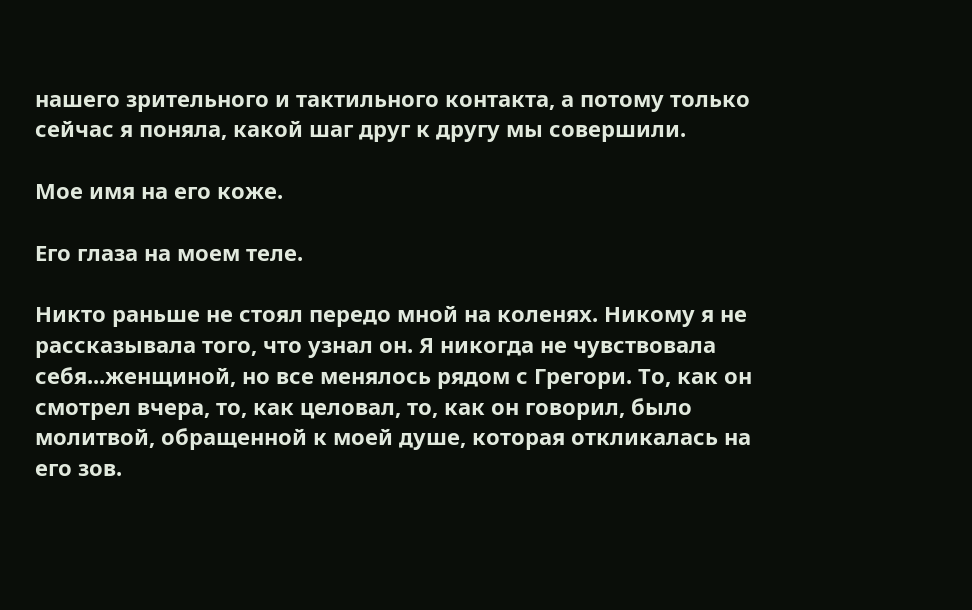нашего зрительного и тактильного контакта, а потому только сейчас я поняла, какой шаг друг к другу мы совершили.

Мое имя на его коже.

Его глаза на моем теле.

Никто раньше не стоял передо мной на коленях. Никому я не рассказывала того, что узнал он. Я никогда не чувствовала себя...женщиной, но все менялось рядом с Грегори. То, как он смотрел вчера, то, как целовал, то, как он говорил, было молитвой, обращенной к моей душе, которая откликалась на его зов.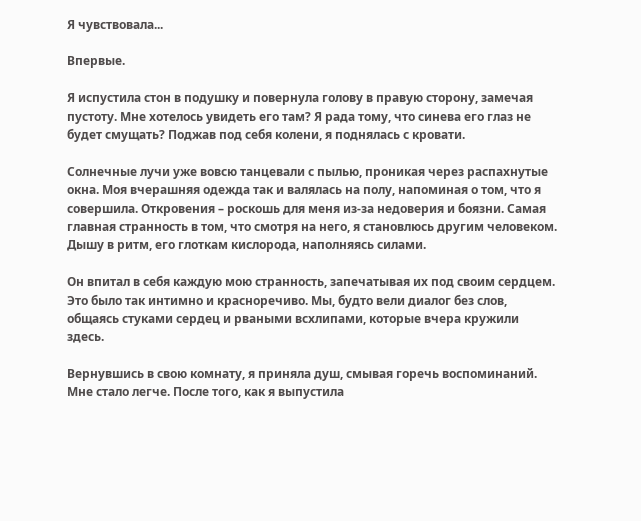Я чувствовала...

Впервые.

Я испустила стон в подушку и повернула голову в правую сторону, замечая пустоту. Мне хотелось увидеть его там? Я рада тому, что синева его глаз не будет смущать? Поджав под себя колени, я поднялась с кровати.

Солнечные лучи уже вовсю танцевали с пылью, проникая через распахнутые окна. Моя вчерашняя одежда так и валялась на полу, напоминая о том, что я совершила. Откровения – роскошь для меня из-за недоверия и боязни. Самая главная странность в том, что смотря на него, я становлюсь другим человеком. Дышу в ритм, его глоткам кислорода, наполняясь силами.

Он впитал в себя каждую мою странность, запечатывая их под своим сердцем. Это было так интимно и красноречиво. Мы, будто вели диалог без слов, общаясь стуками сердец и рваными всхлипами, которые вчера кружили здесь.

Вернувшись в свою комнату, я приняла душ, смывая горечь воспоминаний. Мне стало легче. После того, как я выпустила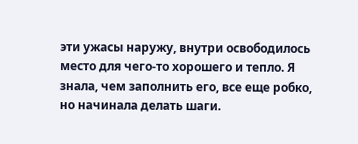эти ужасы наружу, внутри освободилось место для чего-то хорошего и тепло. Я знала, чем заполнить его, все еще робко, но начинала делать шаги.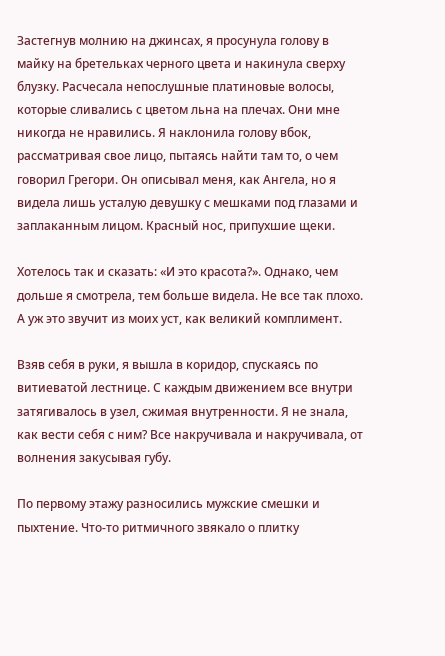Застегнув молнию на джинсах, я просунула голову в майку на бретельках черного цвета и накинула сверху блузку. Расчесала непослушные платиновые волосы, которые сливались с цветом льна на плечах. Они мне никогда не нравились. Я наклонила голову вбок, рассматривая свое лицо, пытаясь найти там то, о чем говорил Грегори. Он описывал меня, как Ангела, но я видела лишь усталую девушку с мешками под глазами и заплаканным лицом. Красный нос, припухшие щеки.

Хотелось так и сказать: «И это красота?». Однако, чем дольше я смотрела, тем больше видела. Не все так плохо. А уж это звучит из моих уст, как великий комплимент.

Взяв себя в руки, я вышла в коридор, спускаясь по витиеватой лестнице. С каждым движением все внутри затягивалось в узел, сжимая внутренности. Я не знала, как вести себя с ним? Все накручивала и накручивала, от волнения закусывая губу.

По первому этажу разносились мужские смешки и пыхтение. Что-то ритмичного звякало о плитку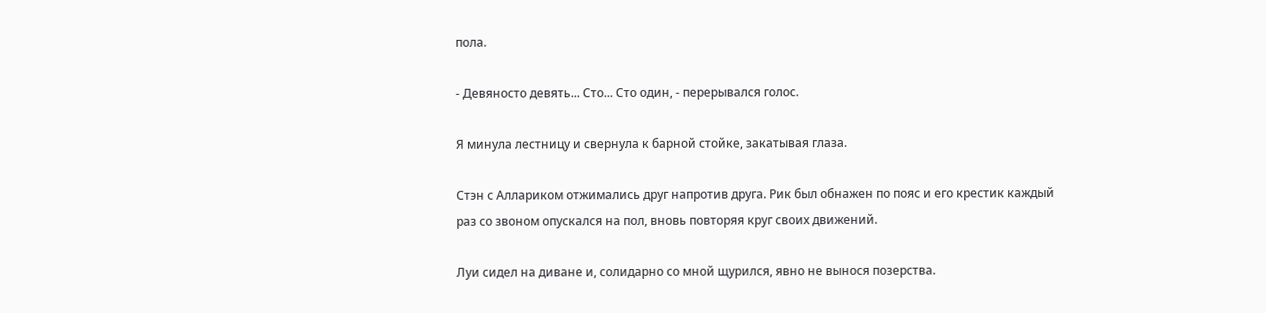пола.

- Девяносто девять... Сто... Сто один, - перерывался голос.

Я минула лестницу и свернула к барной стойке, закатывая глаза.

Стэн с Аллариком отжимались друг напротив друга. Рик был обнажен по пояс и его крестик каждый раз со звоном опускался на пол, вновь повторяя круг своих движений.

Луи сидел на диване и, солидарно со мной щурился, явно не вынося позерства.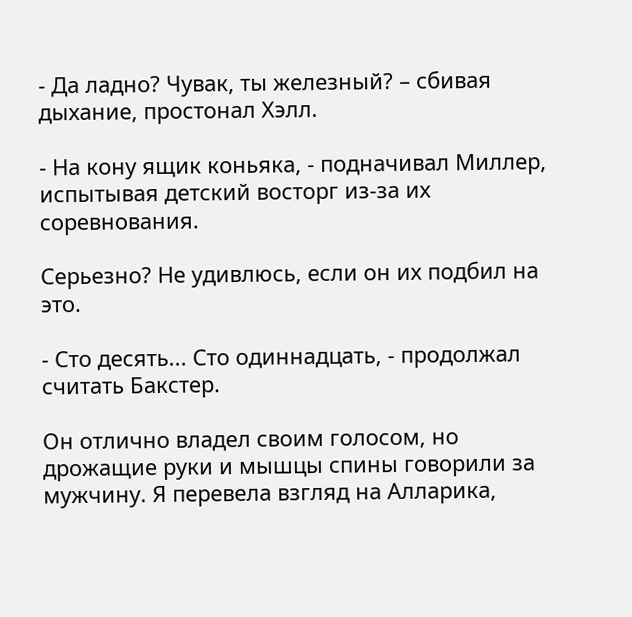- Да ладно? Чувак, ты железный? – сбивая дыхание, простонал Хэлл.

- На кону ящик коньяка, - подначивал Миллер, испытывая детский восторг из-за их соревнования.

Серьезно? Не удивлюсь, если он их подбил на это.

- Сто десять... Сто одиннадцать, - продолжал считать Бакстер.

Он отлично владел своим голосом, но дрожащие руки и мышцы спины говорили за мужчину. Я перевела взгляд на Алларика,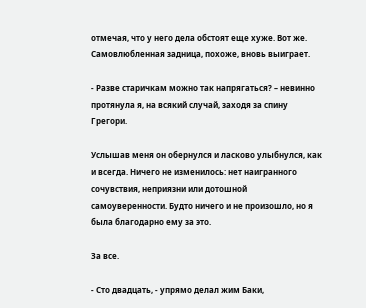отмечая, что у него дела обстоят еще хуже. Вот же. Самовлюбленная задница, похоже, вновь выиграет.

- Разве старичкам можно так напрягаться? – невинно протянула я, на всякий случай, заходя за спину Грегори.

Услышав меня он обернулся и ласково улыбнулся, как и всегда. Ничего не изменилось: нет наигранного сочувствия, неприязни или дотошной самоуверенности. Будто ничего и не произошло, но я была благодарно ему за это.

За все.

- Сто двадцать, - упрямо делал жим Баки,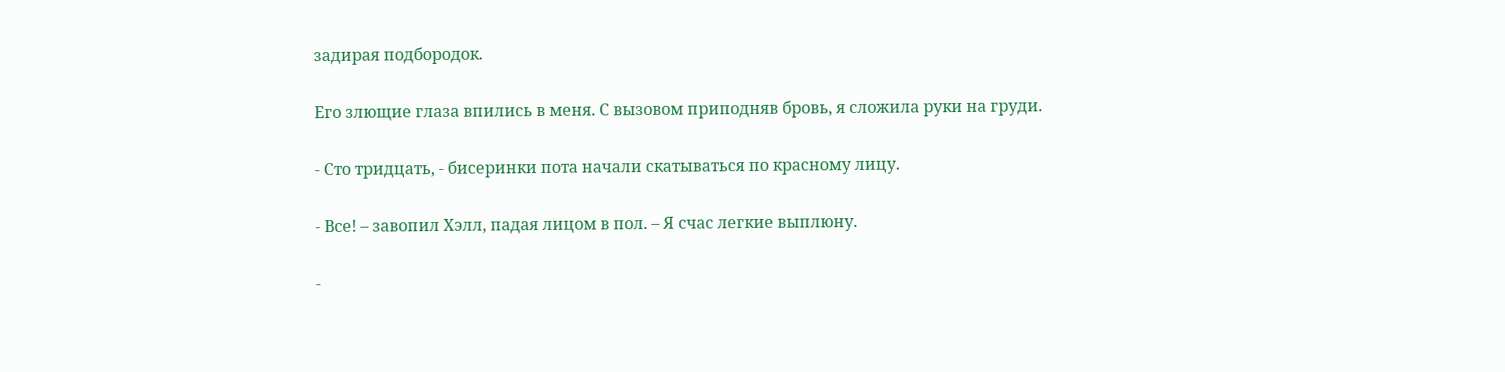задирая подбородок.

Его злющие глаза впились в меня. С вызовом приподняв бровь, я сложила руки на груди.

- Сто тридцать, - бисеринки пота начали скатываться по красному лицу.

- Все! – завопил Хэлл, падая лицом в пол. – Я счас легкие выплюну.

-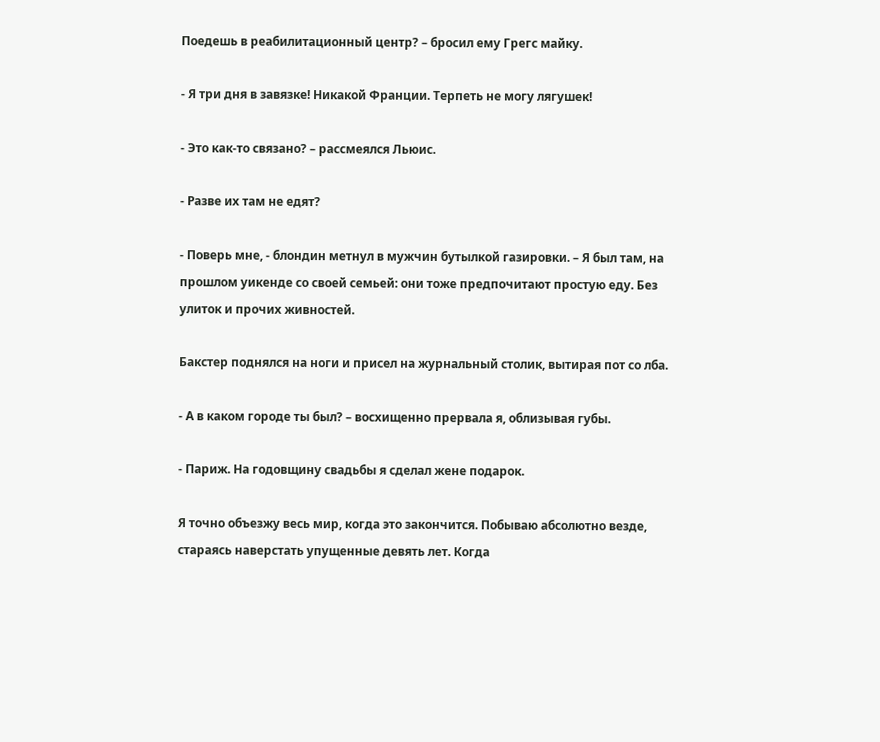Поедешь в реабилитационный центр? – бросил ему Грегс майку.

- Я три дня в завязке! Никакой Франции. Терпеть не могу лягушек!

- Это как-то связано? – рассмеялся Льюис.

- Разве их там не едят?

- Поверь мне, - блондин метнул в мужчин бутылкой газировки. – Я был там, на прошлом уикенде со своей семьей: они тоже предпочитают простую еду. Без улиток и прочих живностей.

Бакстер поднялся на ноги и присел на журнальный столик, вытирая пот со лба.

- А в каком городе ты был? – восхищенно прервала я, облизывая губы.

- Париж. На годовщину свадьбы я сделал жене подарок.

Я точно объезжу весь мир, когда это закончится. Побываю абсолютно везде, стараясь наверстать упущенные девять лет. Когда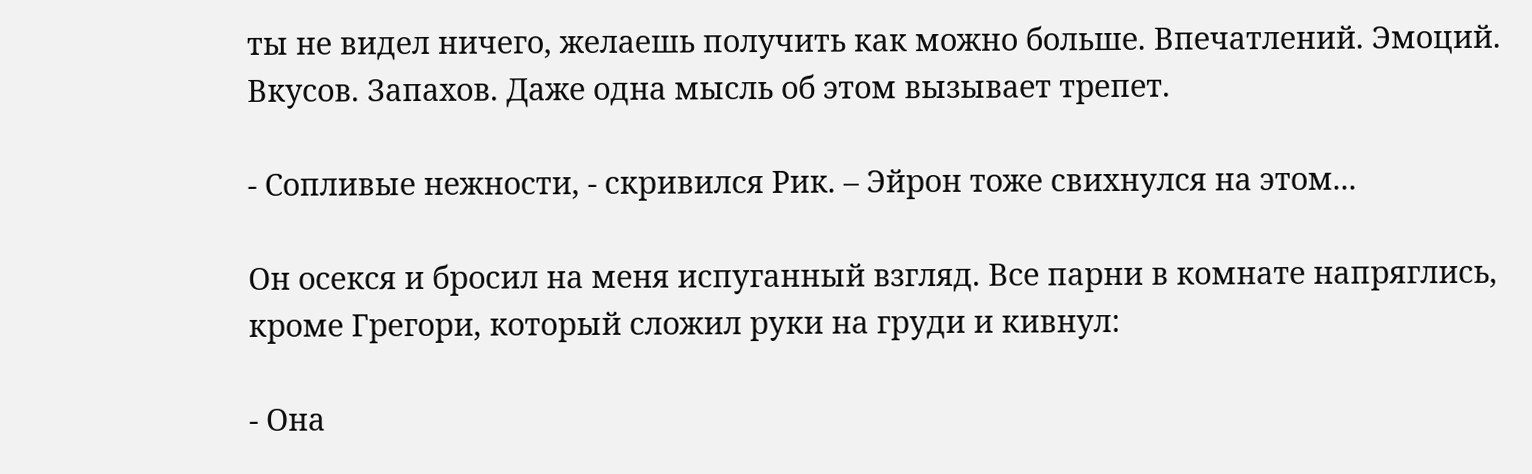ты не видел ничего, желаешь получить как можно больше. Впечатлений. Эмоций. Вкусов. Запахов. Даже одна мысль об этом вызывает трепет.

- Сопливые нежности, - скривился Рик. – Эйрон тоже свихнулся на этом...

Он осекся и бросил на меня испуганный взгляд. Все парни в комнате напряглись, кроме Грегори, который сложил руки на груди и кивнул:

- Она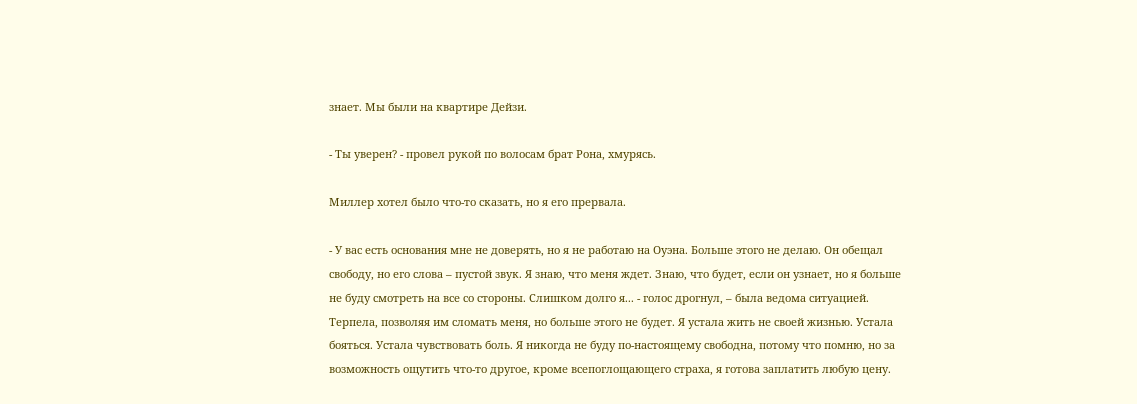знает. Мы были на квартире Дейзи.

- Ты уверен? - провел рукой по волосам брат Рона, хмурясь.

Миллер хотел было что-то сказать, но я его прервала.

- У вас есть основания мне не доверять, но я не работаю на Оуэна. Больше этого не делаю. Он обещал свободу, но его слова – пустой звук. Я знаю, что меня ждет. Знаю, что будет, если он узнает, но я больше не буду смотреть на все со стороны. Слишком долго я... - голос дрогнул, – была ведома ситуацией. Терпела, позволяя им сломать меня, но больше этого не будет. Я устала жить не своей жизнью. Устала бояться. Устала чувствовать боль. Я никогда не буду по-настоящему свободна, потому что помню, но за возможность ощутить что-то другое, кроме всепоглощающего страха, я готова заплатить любую цену.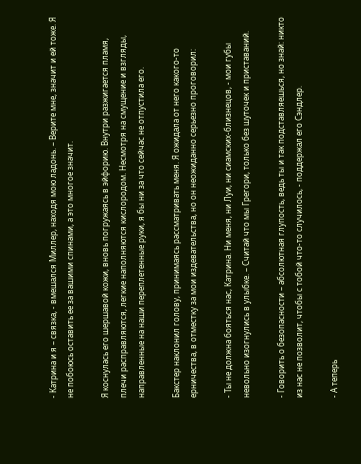- Катрина и я – связка, - вмешался Миллер, находя мою ладонь. – Верите мне, значит и ей тоже. Я не побоюсь оставить ее за вашими спинами, а это многое значит.

Я коснулась его шершавой кожи, вновь погружаясь в эйфорию. Внутри разжигается пламя, плечи расправляются, легкие наполняются кислородом. Несмотря на смущение и взгляды, направленные на наши переплетенные руки, я бы ни за что сейчас не отпустила его.

Бакстер наклонил голову, принимаясь рассматривать меня. Я ожидала от него какого-то ерничества, в отместку за мои издевательства, но он неожиданно серьезно проговорил:

- Ты не должна бояться нас, Катрина. Ни меня, ни Луи, ни сиамских-близнецов, - мои губы невольно изогнулись в улыбке. – Считай что мы Грегори, только без шуточек и приставаний.

- Говорить о безопасности – абсолютная глупость, ведь ты и так подставляешься, но знай: никто из нас не позволит, чтобы с тобой что-то случилось, - поддержал его Сэндлер.

- А теперь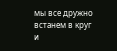мы все дружно встанем в круг и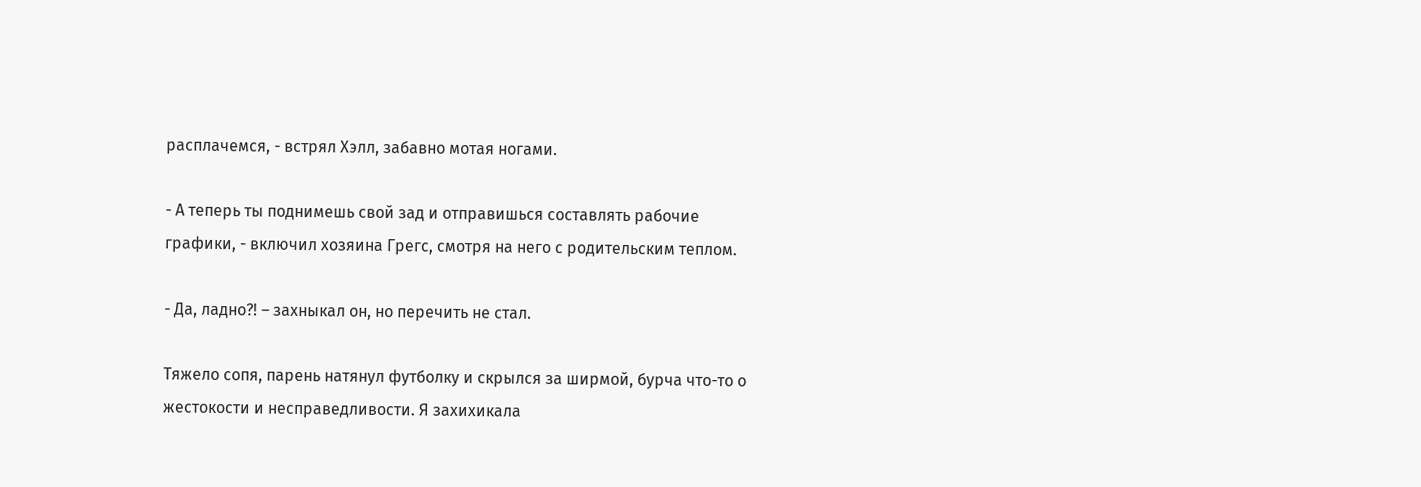расплачемся, - встрял Хэлл, забавно мотая ногами.

- А теперь ты поднимешь свой зад и отправишься составлять рабочие графики, - включил хозяина Грегс, смотря на него с родительским теплом.

- Да, ладно?! – захныкал он, но перечить не стал.

Тяжело сопя, парень натянул футболку и скрылся за ширмой, бурча что-то о жестокости и несправедливости. Я захихикала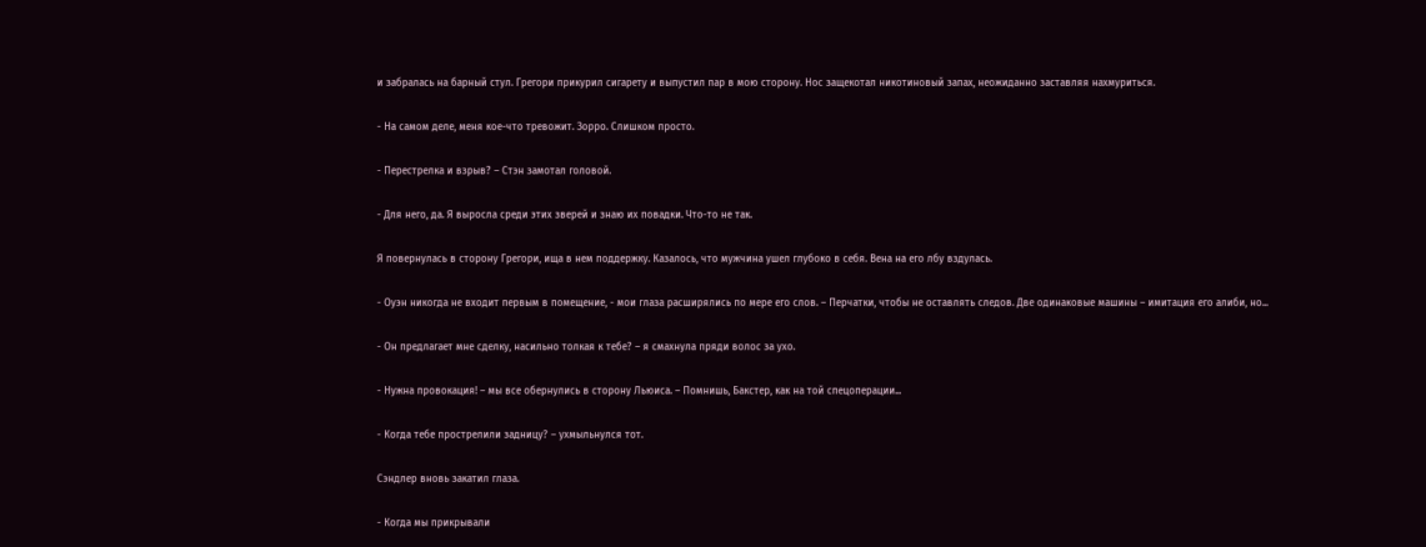и забралась на барный стул. Грегори прикурил сигарету и выпустил пар в мою сторону. Нос защекотал никотиновый запах, неожиданно заставляя нахмуриться.

- На самом деле, меня кое-что тревожит. Зорро. Слишком просто.

- Перестрелка и взрыв? – Стэн замотал головой.

- Для него, да. Я выросла среди этих зверей и знаю их повадки. Что-то не так.

Я повернулась в сторону Грегори, ища в нем поддержку. Казалось, что мужчина ушел глубоко в себя. Вена на его лбу вздулась.

- Оуэн никогда не входит первым в помещение, - мои глаза расширялись по мере его слов. – Перчатки, чтобы не оставлять следов. Две одинаковые машины – имитация его алиби, но...

- Он предлагает мне сделку, насильно толкая к тебе? – я смахнула пряди волос за ухо.

- Нужна провокация! – мы все обернулись в сторону Льюиса. – Помнишь, Бакстер, как на той спецоперации...

- Когда тебе прострелили задницу? – ухмыльнулся тот.

Сэндлер вновь закатил глаза.

- Когда мы прикрывали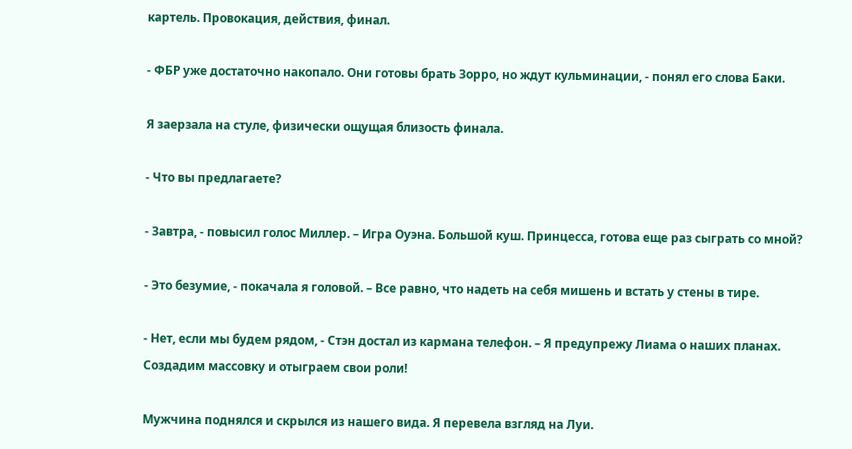картель. Провокация, действия, финал.

- ФБР уже достаточно накопало. Они готовы брать Зорро, но ждут кульминации, - понял его слова Баки.

Я заерзала на стуле, физически ощущая близость финала.

- Что вы предлагаете?

- Завтра, - повысил голос Миллер. – Игра Оуэна. Большой куш. Принцесса, готова еще раз сыграть со мной?

- Это безумие, - покачала я головой. – Все равно, что надеть на себя мишень и встать у стены в тире.

- Нет, если мы будем рядом, - Стэн достал из кармана телефон. – Я предупрежу Лиама о наших планах. Создадим массовку и отыграем свои роли!

Мужчина поднялся и скрылся из нашего вида. Я перевела взгляд на Луи.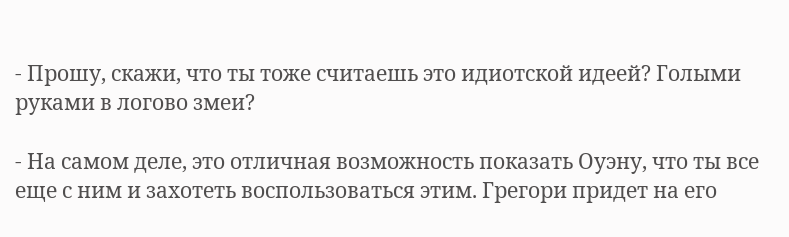- Прошу, скажи, что ты тоже считаешь это идиотской идеей? Голыми руками в логово змеи?

- На самом деле, это отличная возможность показать Оуэну, что ты все еще с ним и захотеть воспользоваться этим. Грегори придет на его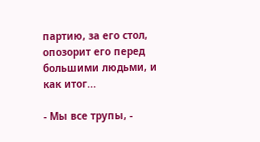партию, за его стол, опозорит его перед большими людьми, и как итог...

- Мы все трупы, -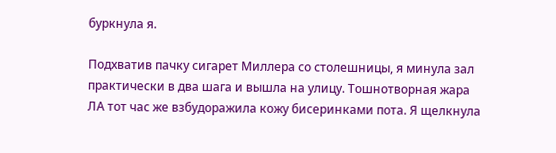буркнула я.

Подхватив пачку сигарет Миллера со столешницы, я минула зал практически в два шага и вышла на улицу. Тошнотворная жара ЛА тот час же взбудоражила кожу бисеринками пота. Я щелкнула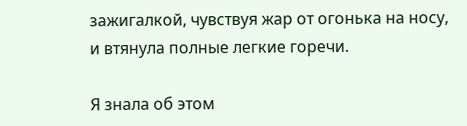зажигалкой, чувствуя жар от огонька на носу, и втянула полные легкие горечи.

Я знала об этом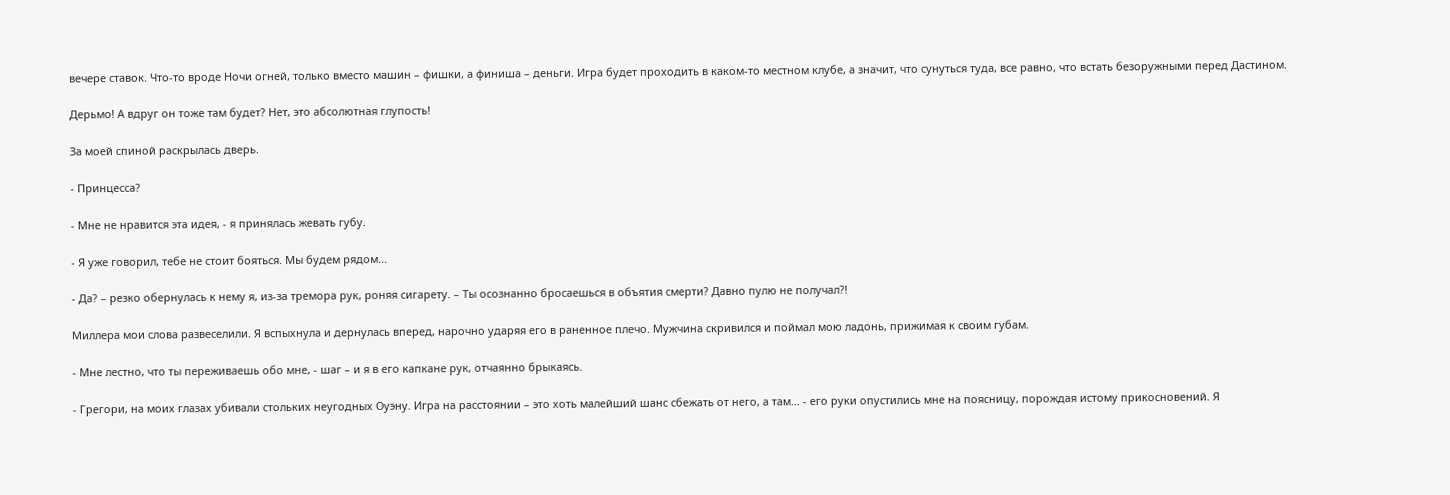вечере ставок. Что-то вроде Ночи огней, только вместо машин – фишки, а финиша – деньги. Игра будет проходить в каком-то местном клубе, а значит, что сунуться туда, все равно, что встать безоружными перед Дастином.

Дерьмо! А вдруг он тоже там будет? Нет, это абсолютная глупость!

За моей спиной раскрылась дверь.

- Принцесса?

- Мне не нравится эта идея, - я принялась жевать губу.

- Я уже говорил, тебе не стоит бояться. Мы будем рядом...

- Да? – резко обернулась к нему я, из-за тремора рук, роняя сигарету. – Ты осознанно бросаешься в объятия смерти? Давно пулю не получал?!

Миллера мои слова развеселили. Я вспыхнула и дернулась вперед, нарочно ударяя его в раненное плечо. Мужчина скривился и поймал мою ладонь, прижимая к своим губам.

- Мне лестно, что ты переживаешь обо мне, - шаг – и я в его капкане рук, отчаянно брыкаясь.

- Грегори, на моих глазах убивали стольких неугодных Оуэну. Игра на расстоянии – это хоть малейший шанс сбежать от него, а там... - его руки опустились мне на поясницу, порождая истому прикосновений. Я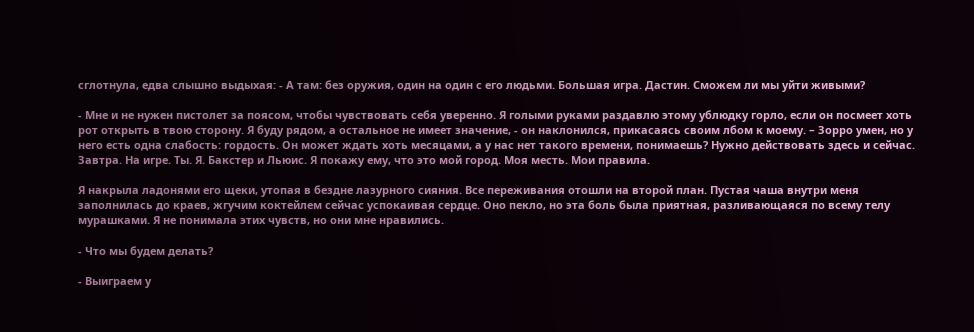сглотнула, едва слышно выдыхая: - А там: без оружия, один на один с его людьми. Большая игра. Дастин. Сможем ли мы уйти живыми?

- Мне и не нужен пистолет за поясом, чтобы чувствовать себя уверенно. Я голыми руками раздавлю этому ублюдку горло, если он посмеет хоть рот открыть в твою сторону. Я буду рядом, а остальное не имеет значение, - он наклонился, прикасаясь своим лбом к моему. – Зорро умен, но у него есть одна слабость: гордость. Он может ждать хоть месяцами, а у нас нет такого времени, понимаешь? Нужно действовать здесь и сейчас. Завтра. На игре. Ты. Я. Бакстер и Льюис. Я покажу ему, что это мой город. Моя месть. Мои правила.

Я накрыла ладонями его щеки, утопая в бездне лазурного сияния. Все переживания отошли на второй план. Пустая чаша внутри меня заполнилась до краев, жгучим коктейлем сейчас успокаивая сердце. Оно пекло, но эта боль была приятная, разливающаяся по всему телу мурашками. Я не понимала этих чувств, но они мне нравились.

- Что мы будем делать?

- Выиграем у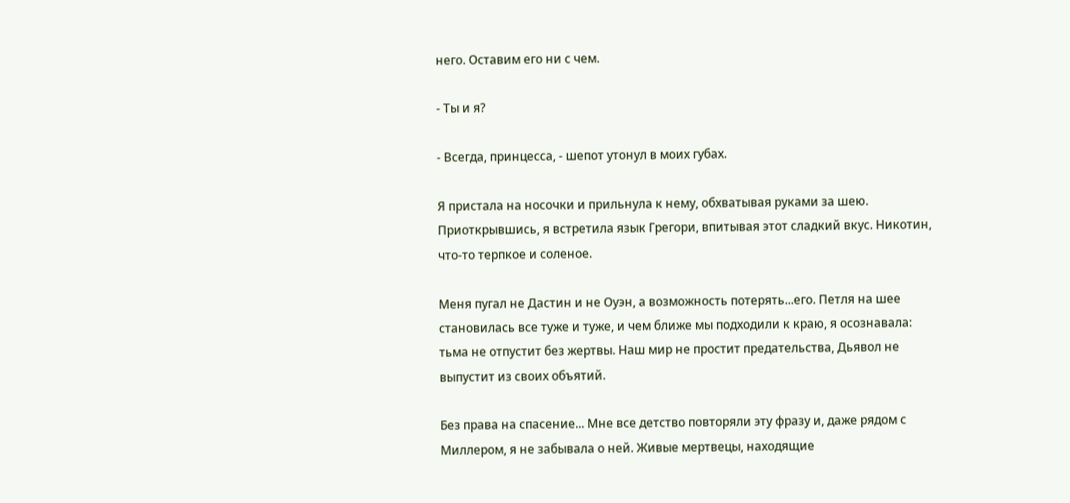него. Оставим его ни с чем.

- Ты и я?

- Всегда, принцесса, - шепот утонул в моих губах.

Я пристала на носочки и прильнула к нему, обхватывая руками за шею. Приоткрывшись, я встретила язык Грегори, впитывая этот сладкий вкус. Никотин, что-то терпкое и соленое.

Меня пугал не Дастин и не Оуэн, а возможность потерять...его. Петля на шее становилась все туже и туже, и чем ближе мы подходили к краю, я осознавала: тьма не отпустит без жертвы. Наш мир не простит предательства, Дьявол не выпустит из своих объятий.

Без права на спасение... Мне все детство повторяли эту фразу и, даже рядом с Миллером, я не забывала о ней. Живые мертвецы, находящие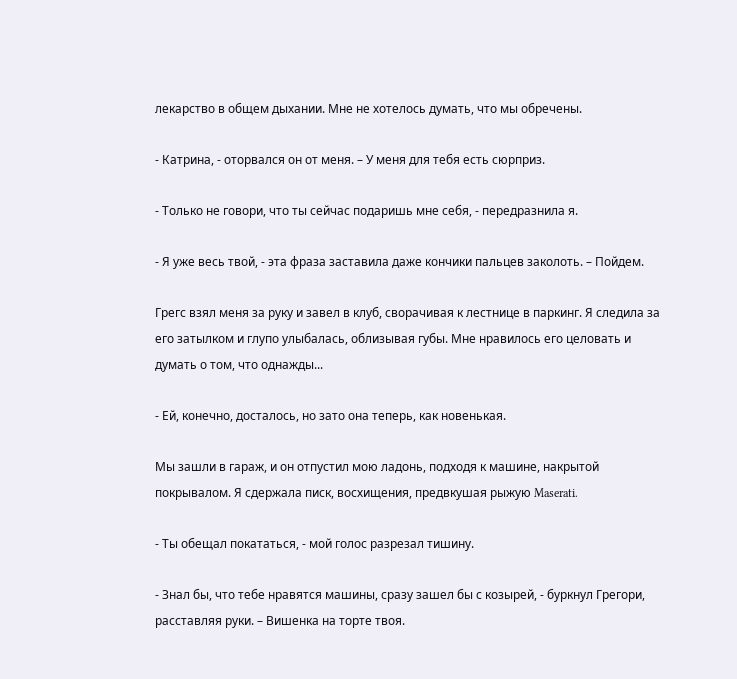лекарство в общем дыхании. Мне не хотелось думать, что мы обречены.

- Катрина, - оторвался он от меня. – У меня для тебя есть сюрприз.

- Только не говори, что ты сейчас подаришь мне себя, - передразнила я.

- Я уже весь твой, - эта фраза заставила даже кончики пальцев заколоть. – Пойдем.

Грегс взял меня за руку и завел в клуб, сворачивая к лестнице в паркинг. Я следила за его затылком и глупо улыбалась, облизывая губы. Мне нравилось его целовать и думать о том, что однажды...

- Ей, конечно, досталось, но зато она теперь, как новенькая.

Мы зашли в гараж, и он отпустил мою ладонь, подходя к машине, накрытой покрывалом. Я сдержала писк, восхищения, предвкушая рыжую Maserati.

- Ты обещал покататься, - мой голос разрезал тишину.

- Знал бы, что тебе нравятся машины, сразу зашел бы с козырей, - буркнул Грегори, расставляя руки. – Вишенка на торте твоя.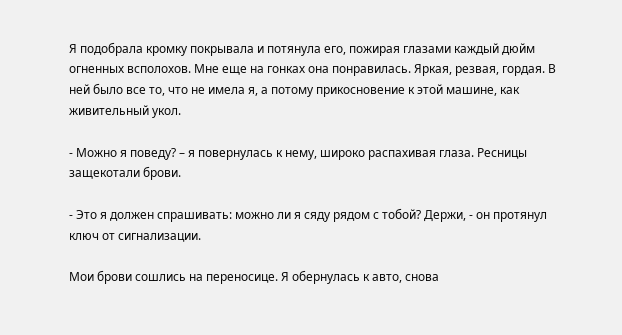Я подобрала кромку покрывала и потянула его, пожирая глазами каждый дюйм огненных всполохов. Мне еще на гонках она понравилась. Яркая, резвая, гордая. В ней было все то, что не имела я, а потому прикосновение к этой машине, как живительный укол.

- Можно я поведу? – я повернулась к нему, широко распахивая глаза. Ресницы защекотали брови.

- Это я должен спрашивать: можно ли я сяду рядом с тобой? Держи, - он протянул ключ от сигнализации.

Мои брови сошлись на переносице. Я обернулась к авто, снова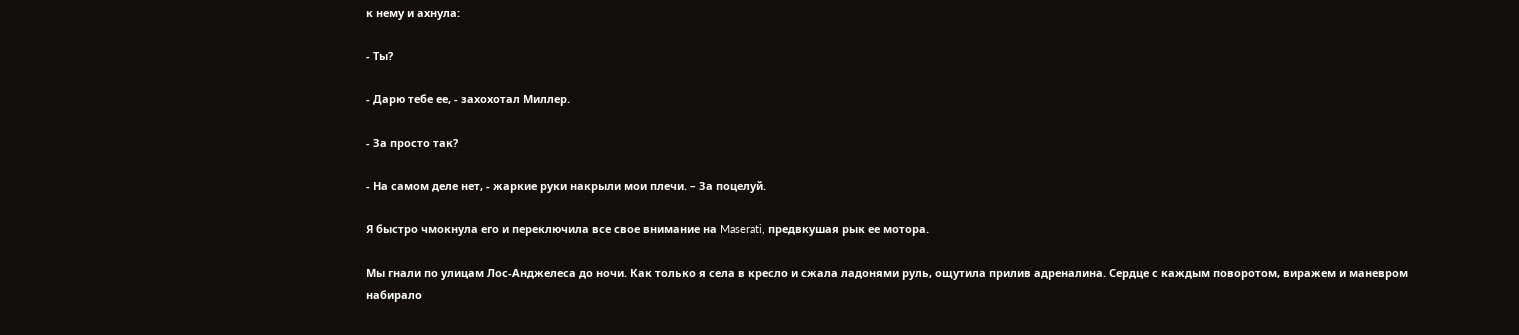к нему и ахнула:

- Ты?

- Дарю тебе ее, - захохотал Миллер.

- За просто так?

- На самом деле нет, - жаркие руки накрыли мои плечи. – За поцелуй.

Я быстро чмокнула его и переключила все свое внимание на Maserati, предвкушая рык ее мотора.

Мы гнали по улицам Лос-Анджелеса до ночи. Как только я села в кресло и сжала ладонями руль, ощутила прилив адреналина. Сердце с каждым поворотом, виражем и маневром набирало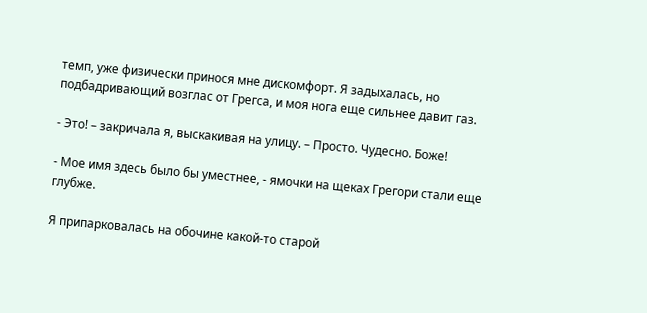темп, уже физически принося мне дискомфорт. Я задыхалась, но подбадривающий возглас от Грегса, и моя нога еще сильнее давит газ.

- Это! – закричала я, выскакивая на улицу. – Просто. Чудесно. Боже!

- Мое имя здесь было бы уместнее, - ямочки на щеках Грегори стали еще глубже.

Я припарковалась на обочине какой-то старой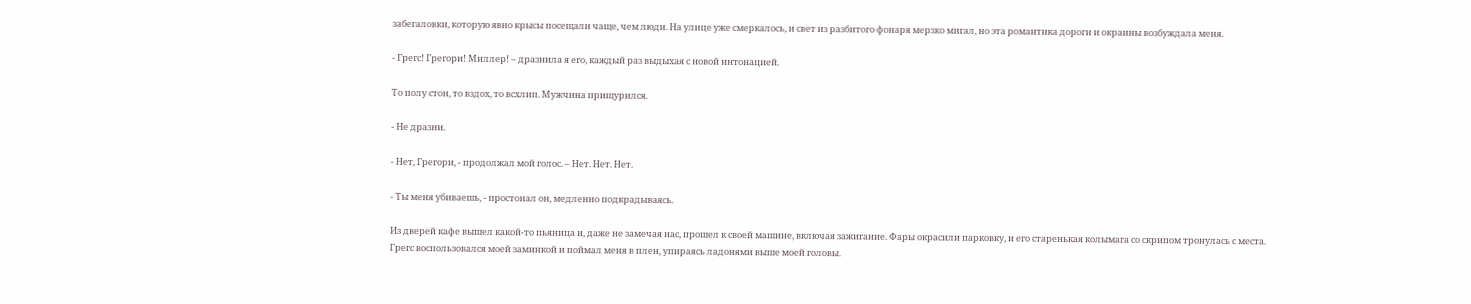забегаловки, которую явно крысы посещали чаще, чем люди. На улице уже смеркалось, и свет из разбитого фонаря мерзко мигал, но эта романтика дороги и окраины возбуждала меня.

- Грегс! Грегори! Миллер! – дразнила я его, каждый раз выдыхая с новой интонацией.

То полу стон, то вздох, то всхлип. Мужчина прищурился.

- Не дразни.

- Нет, Грегори, - продолжал мой голос. – Нет. Нет. Нет.

- Ты меня убиваешь, - простонал он, медленно подкрадываясь.

Из дверей кафе вышел какой-то пьяница и, даже не замечая нас, прошел к своей машине, включая зажигание. Фары окрасили парковку, и его старенькая колымага со скрипом тронулась с места. Грегс воспользовался моей заминкой и поймал меня в плен, упираясь ладонями выше моей головы.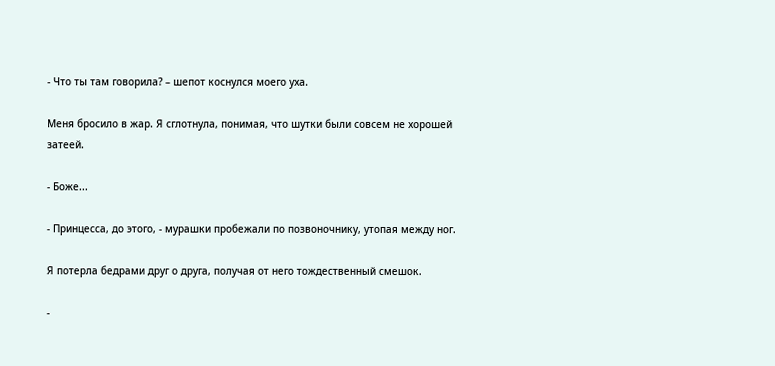- Что ты там говорила? – шепот коснулся моего уха.

Меня бросило в жар. Я сглотнула, понимая, что шутки были совсем не хорошей затеей.

- Боже...

- Принцесса, до этого, - мурашки пробежали по позвоночнику, утопая между ног.

Я потерла бедрами друг о друга, получая от него тождественный смешок.

-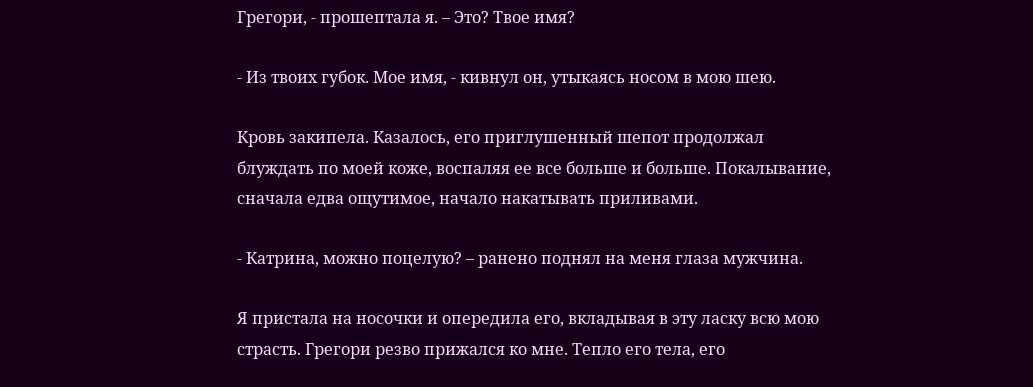Грегори, - прошептала я. – Это? Твое имя?

- Из твоих губок. Мое имя, - кивнул он, утыкаясь носом в мою шею.

Кровь закипела. Казалось, его приглушенный шепот продолжал блуждать по моей коже, воспаляя ее все больше и больше. Покалывание, сначала едва ощутимое, начало накатывать приливами.

- Катрина, можно поцелую? – ранено поднял на меня глаза мужчина.

Я пристала на носочки и опередила его, вкладывая в эту ласку всю мою страсть. Грегори резво прижался ко мне. Тепло его тела, его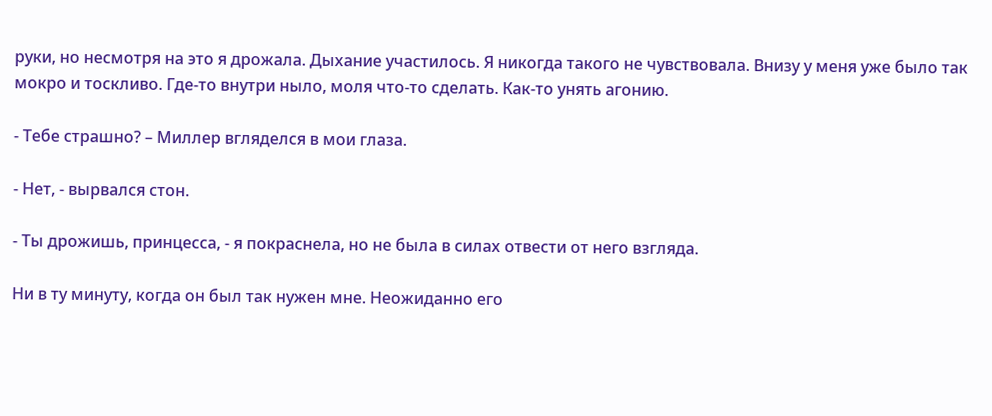руки, но несмотря на это я дрожала. Дыхание участилось. Я никогда такого не чувствовала. Внизу у меня уже было так мокро и тоскливо. Где-то внутри ныло, моля что-то сделать. Как-то унять агонию.

- Тебе страшно? – Миллер вгляделся в мои глаза.

- Нет, - вырвался стон.

- Ты дрожишь, принцесса, - я покраснела, но не была в силах отвести от него взгляда.

Ни в ту минуту, когда он был так нужен мне. Неожиданно его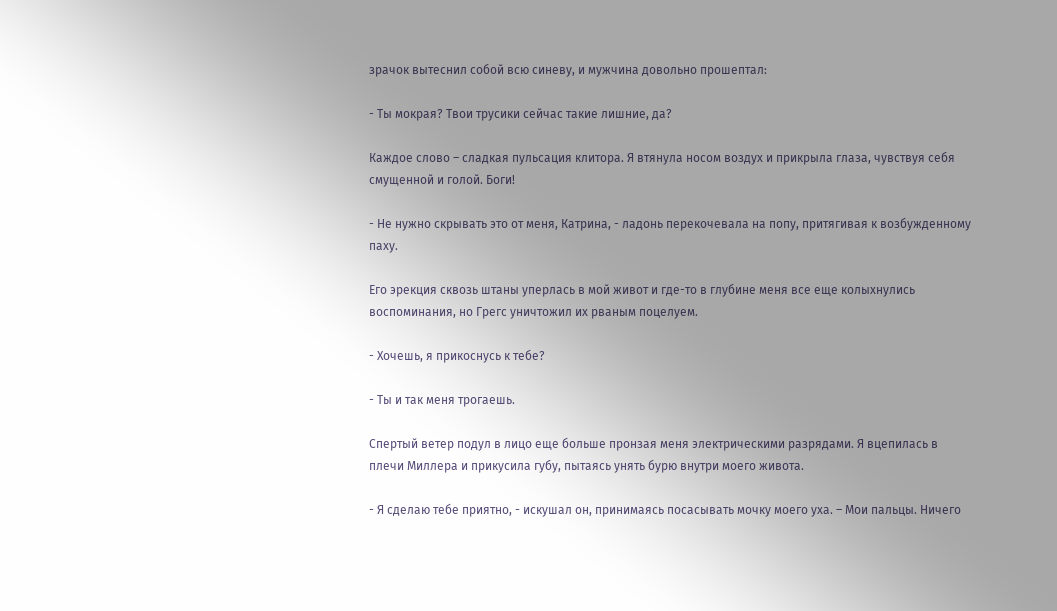зрачок вытеснил собой всю синеву, и мужчина довольно прошептал:

- Ты мокрая? Твои трусики сейчас такие лишние, да?

Каждое слово – сладкая пульсация клитора. Я втянула носом воздух и прикрыла глаза, чувствуя себя смущенной и голой. Боги!

- Не нужно скрывать это от меня, Катрина, - ладонь перекочевала на попу, притягивая к возбужденному паху.

Его эрекция сквозь штаны уперлась в мой живот и где-то в глубине меня все еще колыхнулись воспоминания, но Грегс уничтожил их рваным поцелуем.

- Хочешь, я прикоснусь к тебе?

- Ты и так меня трогаешь.

Спертый ветер подул в лицо еще больше пронзая меня электрическими разрядами. Я вцепилась в плечи Миллера и прикусила губу, пытаясь унять бурю внутри моего живота.

- Я сделаю тебе приятно, - искушал он, принимаясь посасывать мочку моего уха. – Мои пальцы. Ничего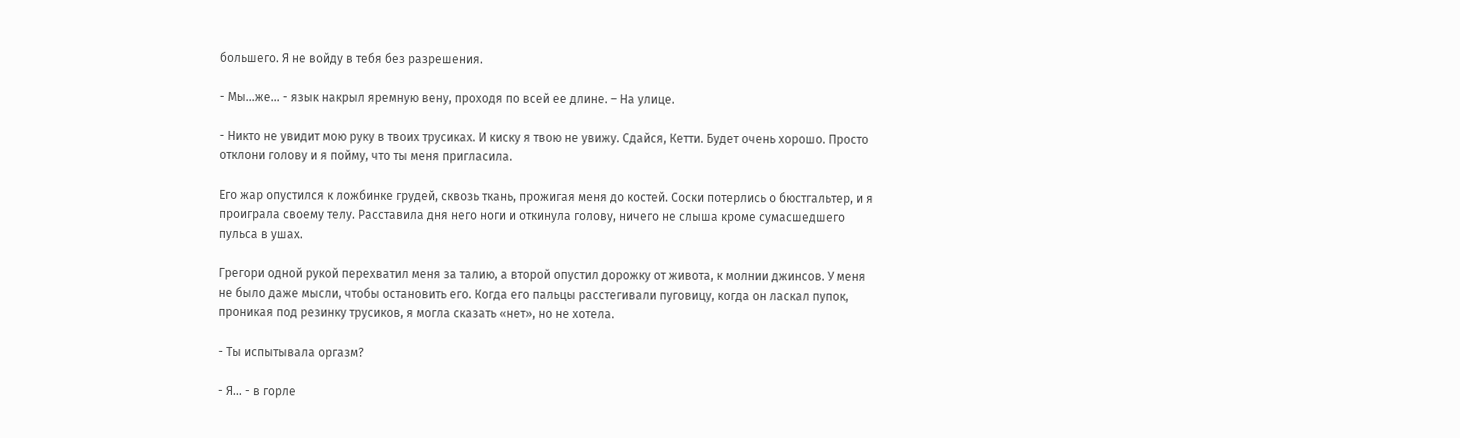большего. Я не войду в тебя без разрешения.

- Мы...же... - язык накрыл яремную вену, проходя по всей ее длине. – На улице.

- Никто не увидит мою руку в твоих трусиках. И киску я твою не увижу. Сдайся, Кетти. Будет очень хорошо. Просто отклони голову и я пойму, что ты меня пригласила.

Его жар опустился к ложбинке грудей, сквозь ткань, прожигая меня до костей. Соски потерлись о бюстгальтер, и я проиграла своему телу. Расставила дня него ноги и откинула голову, ничего не слыша кроме сумасшедшего пульса в ушах.

Грегори одной рукой перехватил меня за талию, а второй опустил дорожку от живота, к молнии джинсов. У меня не было даже мысли, чтобы остановить его. Когда его пальцы расстегивали пуговицу, когда он ласкал пупок, проникая под резинку трусиков, я могла сказать «нет», но не хотела.

- Ты испытывала оргазм?

- Я... - в горле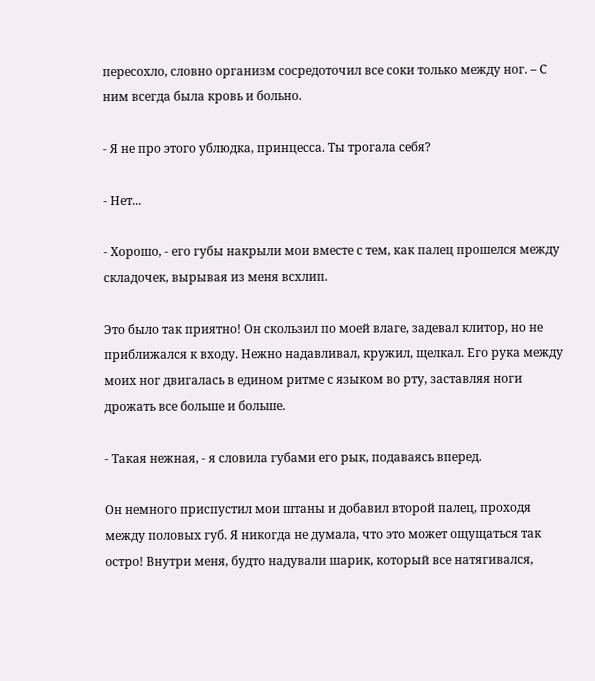пересохло, словно организм сосредоточил все соки только между ног. – С ним всегда была кровь и больно.

- Я не про этого ублюдка, принцесса. Ты трогала себя?

- Нет...

- Хорошо, - его губы накрыли мои вместе с тем, как палец прошелся между складочек, вырывая из меня всхлип.

Это было так приятно! Он скользил по моей влаге, задевал клитор, но не приближался к входу. Нежно надавливал, кружил, щелкал. Его рука между моих ног двигалась в едином ритме с языком во рту, заставляя ноги дрожать все больше и больше.

- Такая нежная, - я словила губами его рык, подаваясь вперед.

Он немного приспустил мои штаны и добавил второй палец, проходя между половых губ. Я никогда не думала, что это может ощущаться так остро! Внутри меня, будто надували шарик, который все натягивался,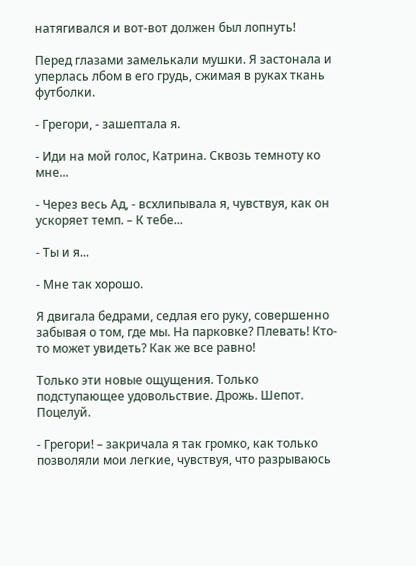натягивался и вот-вот должен был лопнуть!

Перед глазами замелькали мушки. Я застонала и уперлась лбом в его грудь, сжимая в руках ткань футболки.

- Грегори, - зашептала я.

- Иди на мой голос, Катрина. Сквозь темноту ко мне...

- Через весь Ад, - всхлипывала я, чувствуя, как он ускоряет темп. – К тебе...

- Ты и я...

- Мне так хорошо.

Я двигала бедрами, седлая его руку, совершенно забывая о том, где мы. На парковке? Плевать! Кто-то может увидеть? Как же все равно!

Только эти новые ощущения. Только подступающее удовольствие. Дрожь. Шепот. Поцелуй.

- Грегори! – закричала я так громко, как только позволяли мои легкие, чувствуя, что разрываюсь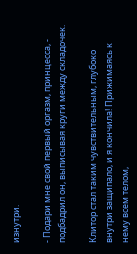изнутри.

- Подари мне свой первый оргазм, принцесса, - подбадрил он, выписывая круги между складочек.

Клитор стал таким чувствительным, глубоко внутри защипало, и я кончила! Прижимаясь к нему всем телом,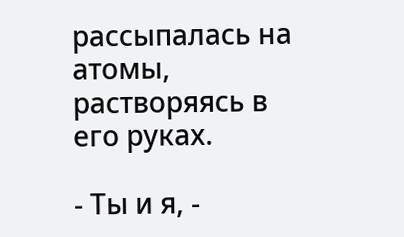рассыпалась на атомы, растворяясь в его руках.

- Ты и я, -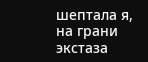шептала я, на грани экстаза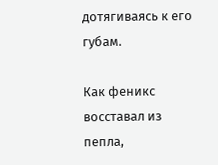дотягиваясь к его губам.

Как феникс восставал из пепла,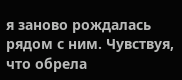я заново рождалась рядом с ним. Чувствуя, что обрела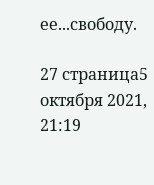ее...свободу.

27 страница5 октября 2021, 21:19